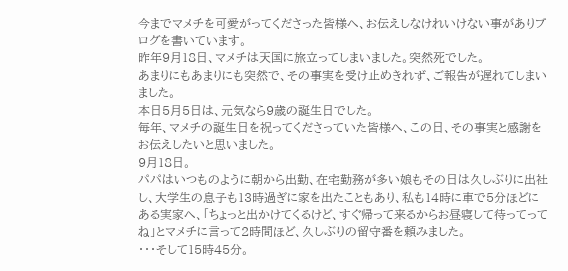今までマメチを可愛がってくださった皆様へ、お伝えしなけれいけない事がありブログを書いています。
昨年9月18日、マメチは天国に旅立ってしまいました。突然死でした。
あまりにもあまりにも突然で、その事実を受け止めきれず、ご報告が遅れてしまいました。
本日5月5日は、元気なら9歳の誕生日でした。
毎年、マメチの誕生日を祝ってくださっていた皆様へ、この日、その事実と感謝をお伝えしたいと思いました。
9月18日。
パパはいつものように朝から出勤、在宅勤務が多い娘もその日は久しぶりに出社し、大学生の息子も13時過ぎに家を出たこともあり、私も14時に車で5分ほどにある実家へ、「ちょっと出かけてくるけど、すぐ帰って来るからお昼寝して待ってってね」とマメチに言って2時間ほど、久しぶりの留守番を頼みました。
・・・そして15時45分。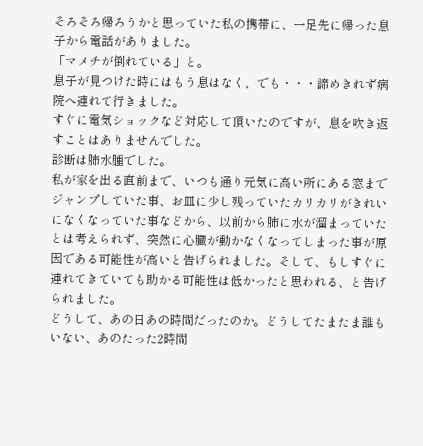そろそろ帰ろうかと思っていた私の携帯に、一足先に帰った息子から電話がありました。
「マメチが倒れている」と。
息子が見つけた時にはもう息はなく、でも・・・諦めきれず病院へ連れて行きました。
すぐに電気ショックなど対応して頂いたのですが、息を吹き返すことはありませんでした。
診断は肺水腫でした。
私が家を出る直前まで、いつも通り元気に高い所にある窓までジャンプしていた事、お皿に少し残っていたカリカリがきれいになくなっていた事などから、以前から肺に水が溜まっていたとは考えられず、突然に心臓が動かなくなってしまった事が原因である可能性が高いと告げられました。そして、もしすぐに連れてきていても助かる可能性は低かったと思われる、と告げられました。
どうして、あの日あの時間だったのか。どうしてたまたま誰もいない、あのたった2時間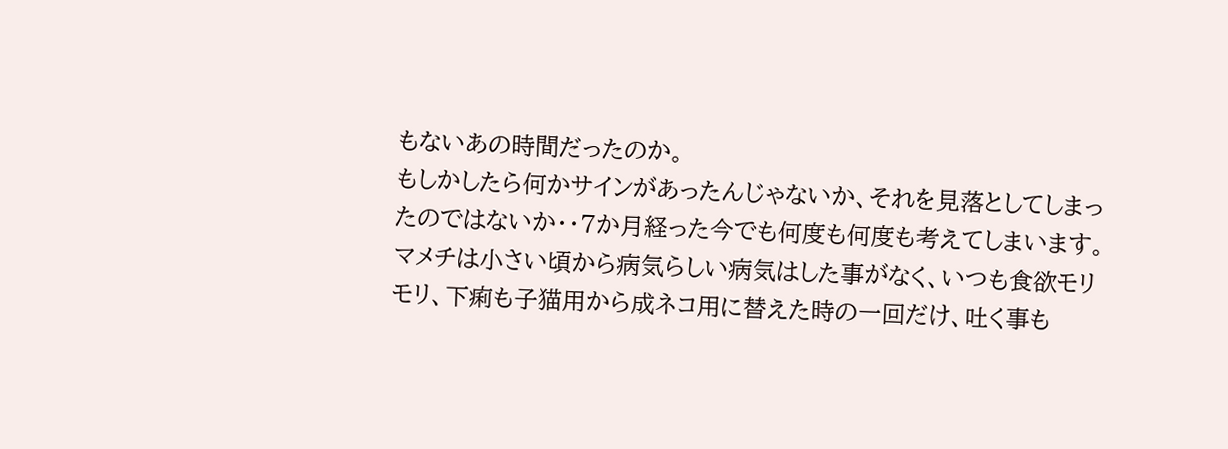もないあの時間だったのか。
もしかしたら何かサインがあったんじゃないか、それを見落としてしまったのではないか・・7か月経った今でも何度も何度も考えてしまいます。
マメチは小さい頃から病気らしい病気はした事がなく、いつも食欲モリモリ、下痢も子猫用から成ネコ用に替えた時の一回だけ、吐く事も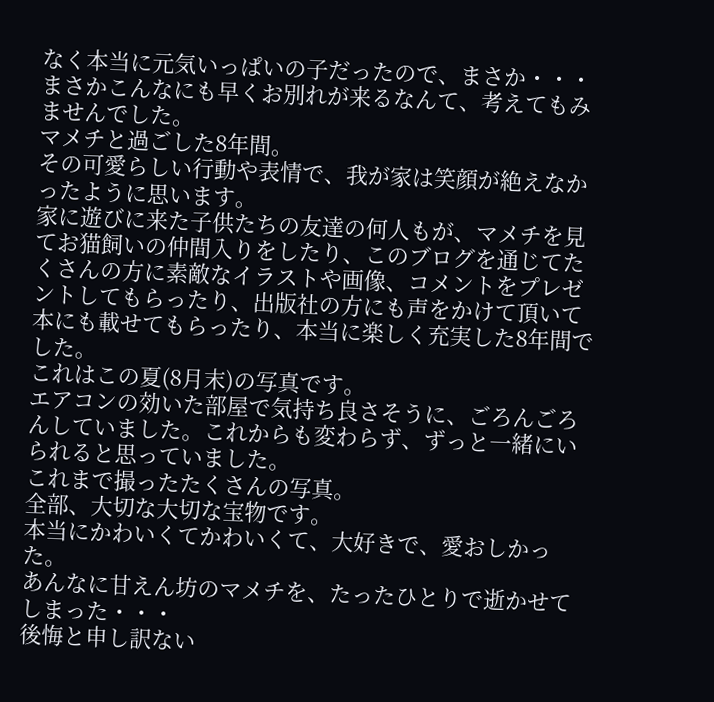なく本当に元気いっぱいの子だったので、まさか・・・まさかこんなにも早くお別れが来るなんて、考えてもみませんでした。
マメチと過ごした8年間。
その可愛らしい行動や表情で、我が家は笑顔が絶えなかったように思います。
家に遊びに来た子供たちの友達の何人もが、マメチを見てお猫飼いの仲間入りをしたり、このブログを通じてたくさんの方に素敵なイラストや画像、コメントをプレゼントしてもらったり、出版社の方にも声をかけて頂いて本にも載せてもらったり、本当に楽しく充実した8年間でした。
これはこの夏(8月末)の写真です。
エアコンの効いた部屋で気持ち良さそうに、ごろんごろんしていました。これからも変わらず、ずっと一緒にいられると思っていました。
これまで撮ったたくさんの写真。
全部、大切な大切な宝物です。
本当にかわいくてかわいくて、大好きで、愛おしかった。
あんなに甘えん坊のマメチを、たったひとりで逝かせてしまった・・・
後悔と申し訳ない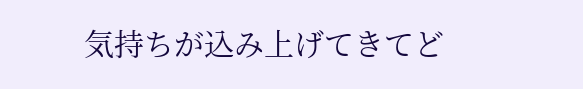気持ちが込み上げてきてど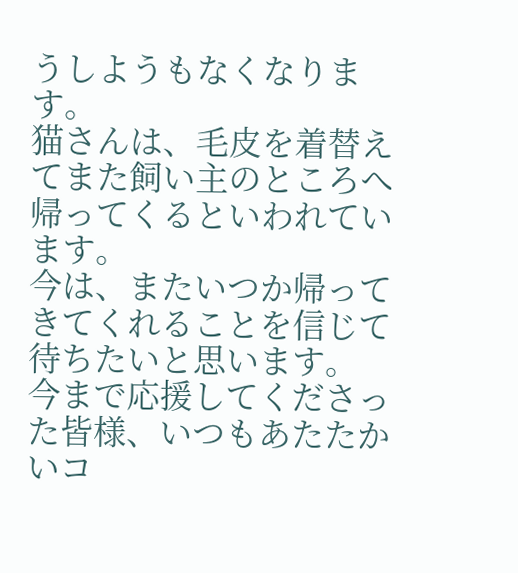うしようもなくなります。
猫さんは、毛皮を着替えてまた飼い主のところへ帰ってくるといわれています。
今は、またいつか帰ってきてくれることを信じて待ちたいと思います。
今まで応援してくださった皆様、いつもあたたかいコ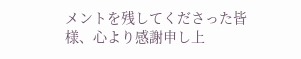メントを残してくださった皆様、心より感謝申し上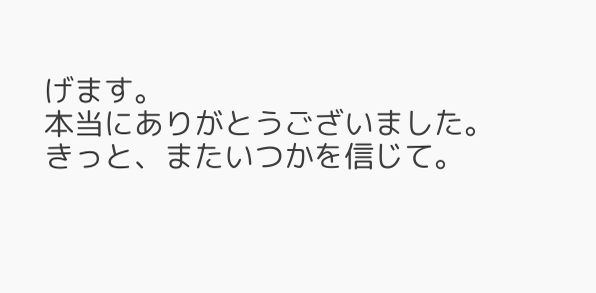げます。
本当にありがとうございました。
きっと、またいつかを信じて。